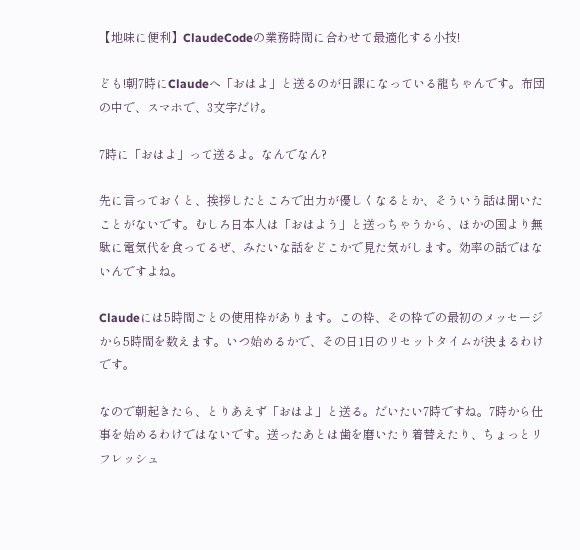【地味に便利】ClaudeCodeの業務時間に合わせて最適化する小技!

ども!朝7時にClaudeへ「おはよ」と送るのが日課になっている龍ちゃんです。布団の中で、スマホで、3文字だけ。

7時に「おはよ」って送るよ。なんでなん?

先に言っておくと、挨拶したところで出力が優しくなるとか、そういう話は聞いたことがないです。むしろ日本人は「おはよう」と送っちゃうから、ほかの国より無駄に電気代を食ってるぜ、みたいな話をどこかで見た気がします。効率の話ではないんですよね。

Claudeには5時間ごとの使用枠があります。この枠、その枠での最初のメッセージから5時間を数えます。いつ始めるかで、その日1日のリセットタイムが決まるわけです。

なので朝起きたら、とりあえず「おはよ」と送る。だいたい7時ですね。7時から仕事を始めるわけではないです。送ったあとは歯を磨いたり着替えたり、ちょっとリフレッシュ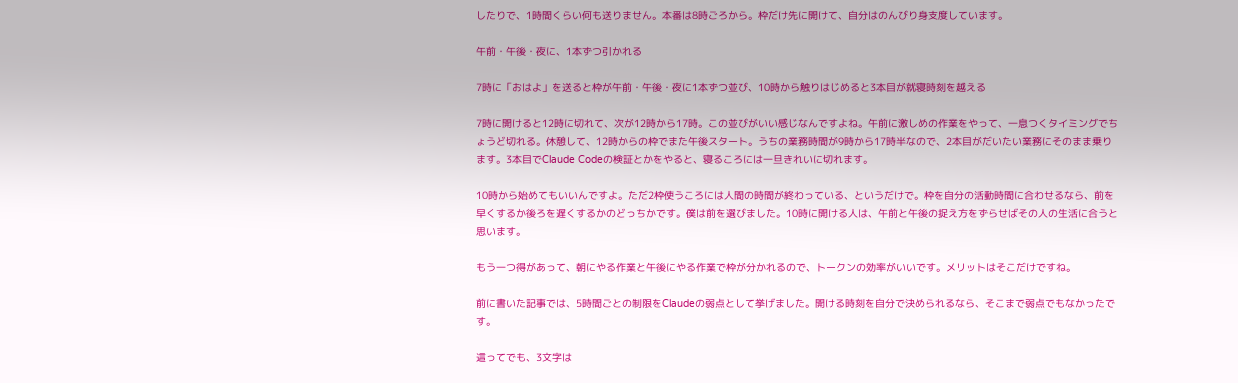したりで、1時間くらい何も送りません。本番は8時ごろから。枠だけ先に開けて、自分はのんびり身支度しています。

午前・午後・夜に、1本ずつ引かれる

7時に「おはよ」を送ると枠が午前・午後・夜に1本ずつ並び、10時から触りはじめると3本目が就寝時刻を越える

7時に開けると12時に切れて、次が12時から17時。この並びがいい感じなんですよね。午前に激しめの作業をやって、一息つくタイミングでちょうど切れる。休憩して、12時からの枠でまた午後スタート。うちの業務時間が9時から17時半なので、2本目がだいたい業務にそのまま乗ります。3本目でClaude Codeの検証とかをやると、寝るころには一旦きれいに切れます。

10時から始めてもいいんですよ。ただ2枠使うころには人間の時間が終わっている、というだけで。枠を自分の活動時間に合わせるなら、前を早くするか後ろを遅くするかのどっちかです。僕は前を選びました。10時に開ける人は、午前と午後の捉え方をずらせばその人の生活に合うと思います。

もう一つ得があって、朝にやる作業と午後にやる作業で枠が分かれるので、トークンの効率がいいです。メリットはそこだけですね。

前に書いた記事では、5時間ごとの制限をClaudeの弱点として挙げました。開ける時刻を自分で決められるなら、そこまで弱点でもなかったです。

這ってでも、3文字は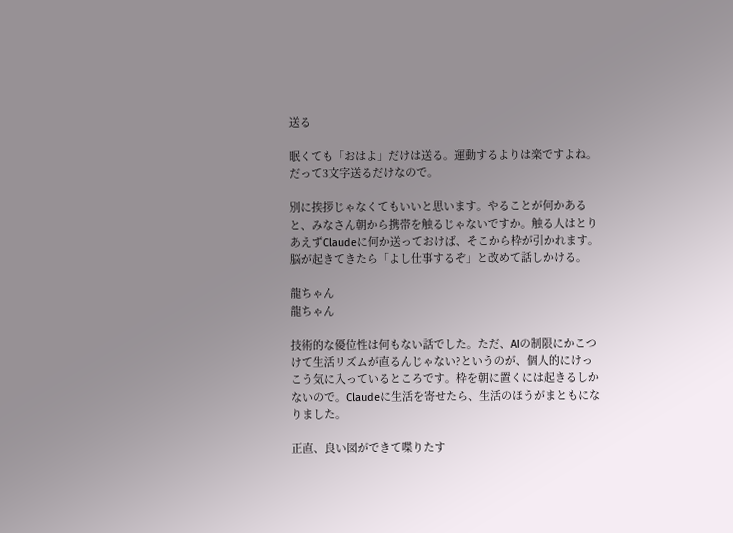送る

眠くても「おはよ」だけは送る。運動するよりは楽ですよね。だって3文字送るだけなので。

別に挨拶じゃなくてもいいと思います。やることが何かあると、みなさん朝から携帯を触るじゃないですか。触る人はとりあえずClaudeに何か送っておけば、そこから枠が引かれます。脳が起きてきたら「よし仕事するぞ」と改めて話しかける。

龍ちゃん
龍ちゃん

技術的な優位性は何もない話でした。ただ、AIの制限にかこつけて生活リズムが直るんじゃない?というのが、個人的にけっこう気に入っているところです。枠を朝に置くには起きるしかないので。Claudeに生活を寄せたら、生活のほうがまともになりました。

正直、良い図ができて喋りたす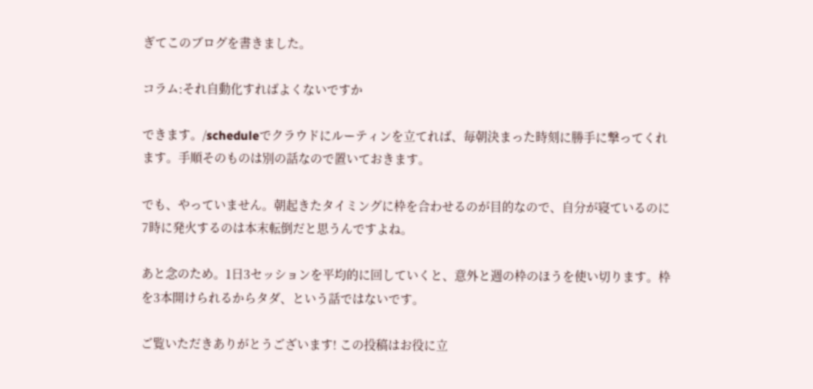ぎてこのブログを書きました。

コラム:それ自動化すればよくないですか

できます。/scheduleでクラウドにルーティンを立てれば、毎朝決まった時刻に勝手に撃ってくれます。手順そのものは別の話なので置いておきます。

でも、やっていません。朝起きたタイミングに枠を合わせるのが目的なので、自分が寝ているのに7時に発火するのは本末転倒だと思うんですよね。

あと念のため。1日3セッションを平均的に回していくと、意外と週の枠のほうを使い切ります。枠を3本開けられるからタダ、という話ではないです。

ご覧いただきありがとうございます! この投稿はお役に立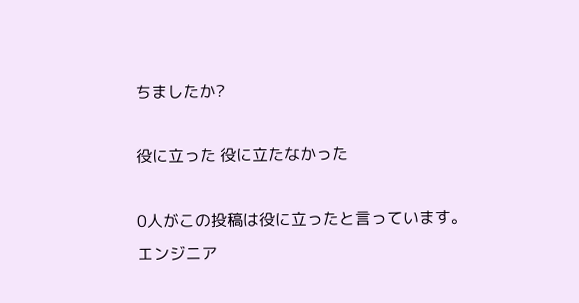ちましたか?

役に立った 役に立たなかった

0人がこの投稿は役に立ったと言っています。
エンジニア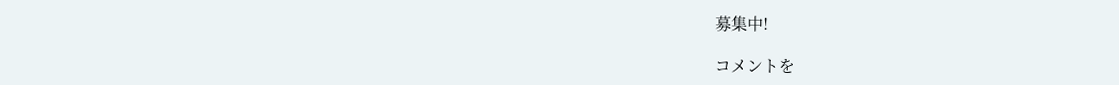募集中!

コメントを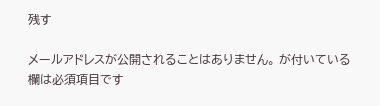残す

メールアドレスが公開されることはありません。 が付いている欄は必須項目です